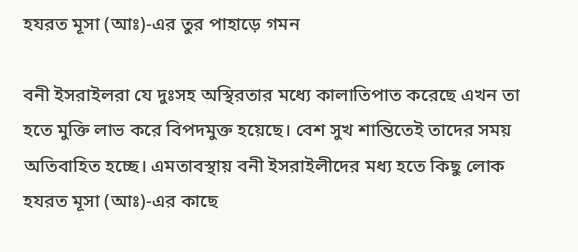হযরত মূসা (আঃ)-এর তুর পাহাড়ে গমন

বনী ইসরাইলরা যে দুঃসহ অস্থিরতার মধ্যে কালাতিপাত করেছে এখন তা হতে মুক্তি লাভ করে বিপদমুক্ত হয়েছে। বেশ সুখ শান্তিতেই তাদের সময় অতিবাহিত হচ্ছে। এমতাবস্থায় বনী ইসরাইলীদের মধ্য হতে কিছু লোক হযরত মূসা (আঃ)-এর কাছে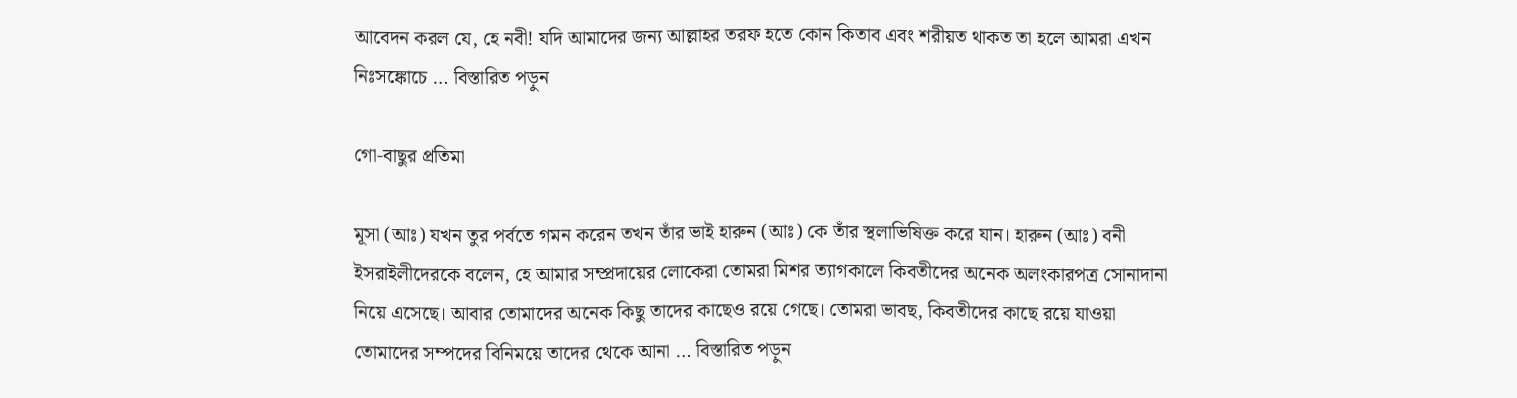আবেদন করল যে, হে নবী! যদি আমাদের জন্য আল্লাহর তরফ হতে কোন কিতাব এবং শরীয়ত থাকত তা হলে আমরা এখন নিঃসঙ্কোচে … বিস্তারিত পড়ুন

গো-বাছুর প্রতিমা

মূসা (আঃ) যখন তুর পর্বতে গমন করেন তখন তাঁর ভাই হারুন (আঃ) কে তাঁর স্থলাভিষিক্ত করে যান। হারুন (আঃ) বনী ইসরাইলীদেরকে বলেন, হে আমার সম্প্রদায়ের লোকেরা তোমরা মিশর ত্যাগকালে কিবতীদের অনেক অলংকারপত্র সোনাদানা নিয়ে এসেছে। আবার তোমাদের অনেক কিছু তাদের কাছেও রয়ে গেছে। তোমরা ভাবছ, কিবতীদের কাছে রয়ে যাওয়া তোমাদের সম্পদের বিনিময়ে তাদের থেকে আনা … বিস্তারিত পড়ুন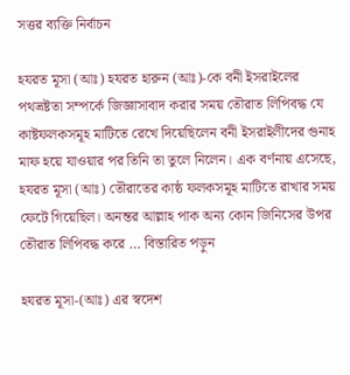সত্তর ব্যক্তি নির্বাচন

হযরত মূসা (আঃ) হযরত হারুন (আঃ)-কে বনী ইসরাইলের পথভ্রষ্টতা সম্পর্কে জিজ্ঞাসাবাদ করার সময় তৌরাত লিপিবদ্ধ যে কাষ্টফলকসমূহ মাটিতে রেখে দিয়েছিলেন বনী ইসরাইলীদের গুনাহ মাফ হয়ে যাওয়ার পর তিনি তা তুলে নিলেন। এক বর্ণনায় এসেছে, হযরত মূসা (আঃ) তৌরাতের কাষ্ঠ ফলকসমূহ মাটিতে রাখার সময় ফেটে গিয়েছিল। অনন্তর আল্লাহ পাক অন্য কোন জিনিসের উপর তৌরাত লিপিবদ্ধ করে … বিস্তারিত পড়ুন

হযরত মূসা-(আঃ) এর স্বদেশ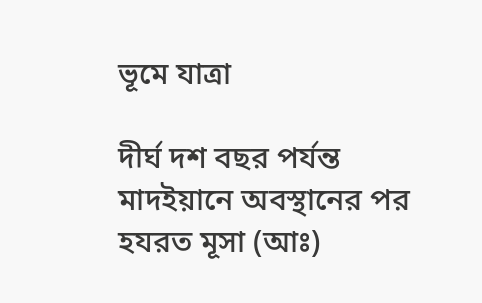ভূমে যাত্রা

দীর্ঘ দশ বছর পর্যন্ত মাদইয়ানে অবস্থানের পর হযরত মূসা (আঃ)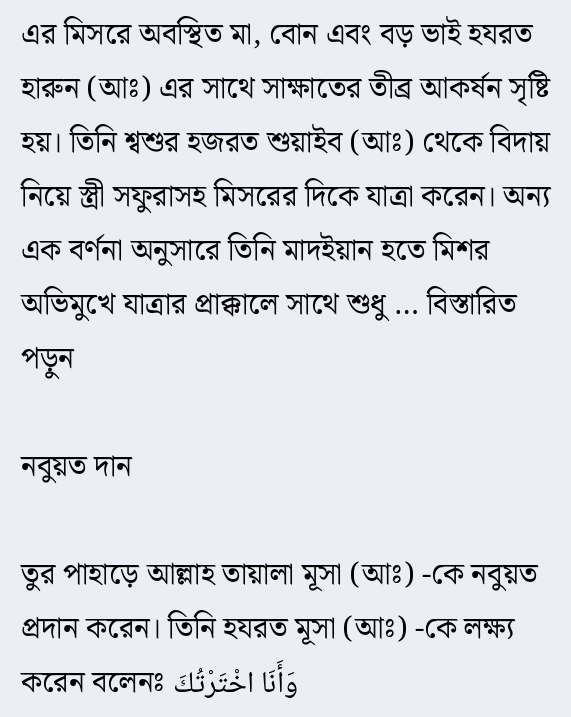এর মিসরে অবস্থিত মা, বোন এবং বড় ভাই হযরত হারুন (আঃ) এর সাথে সাক্ষাতের তীব্র আকর্ষন সৃষ্টি হয়। তিনি শ্বশুর হজরত শুয়াইব (আঃ) থেকে বিদায় নিয়ে স্ত্রী সফুরাসহ মিসরের দিকে যাত্রা করেন। অন্য এক বর্ণনা অনুসারে তিনি মাদইয়ান হতে মিশর অভিমুখে যাত্রার প্রাক্কালে সাথে শুধু … বিস্তারিত পড়ুন

নবুয়ত দান

তুর পাহাড়ে আল্লাহ তায়ালা মূসা (আঃ) -কে নবুয়ত প্রদান করেন। তিনি হযরত মূসা (আঃ) -কে লক্ষ্য করেন বলেনঃ وَأَنَا اخْتَرْتُكَ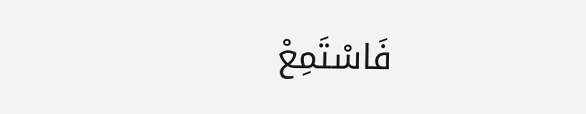فَاسْتَمِعْ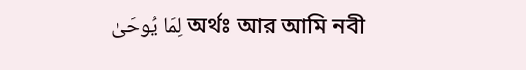لِمَا يُوحَىٰ অর্থঃ আর আমি নবী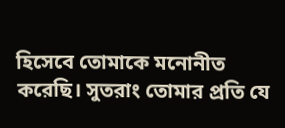হিসেবে তোমাকে মনোনীত করেছি। সুতরাং তোমার প্রতি যে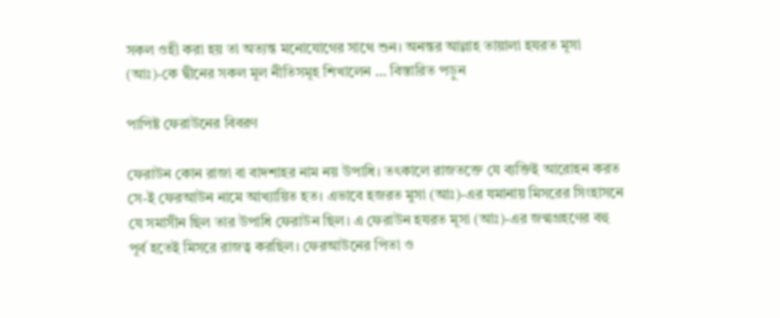সকল ওহী করা হয় তা অত্যন্ত মনোযোগের সাথে শুন। অনন্তর আল্লাহ তায়ালা হযরত মূসা (আঃ)-কে দ্বীনের সকল মূল নীতিসমূহ শিখালেন … বিস্তারিত পড়ুন

পাপিষ্ট ফেরাউনের বিবরণ

ফেরাউন কোন রাজা বা বাদশাহর নাম নয় উপাধি। তৎকালে রাজতক্তে যে ব্যক্তিই আরোহন করত সে-ই ফেরআউন নামে আখ্যায়িত হত। এভাবে হজরত মুসা (আঃ)-এর যমানায় মিসরের সিংহাসনে যে সমাসীন ছিল তার উপাধি ফেরাউন ছিল। এ ফেরাউন হযরত মূসা (আঃ)-এর জন্মগ্রহণের বহু পূর্ব হতেই মিসরে রাজত্ব করছিল। ফেরআউনের পিতা ও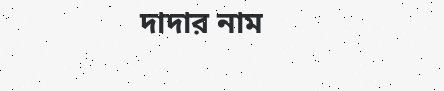দাদার নাম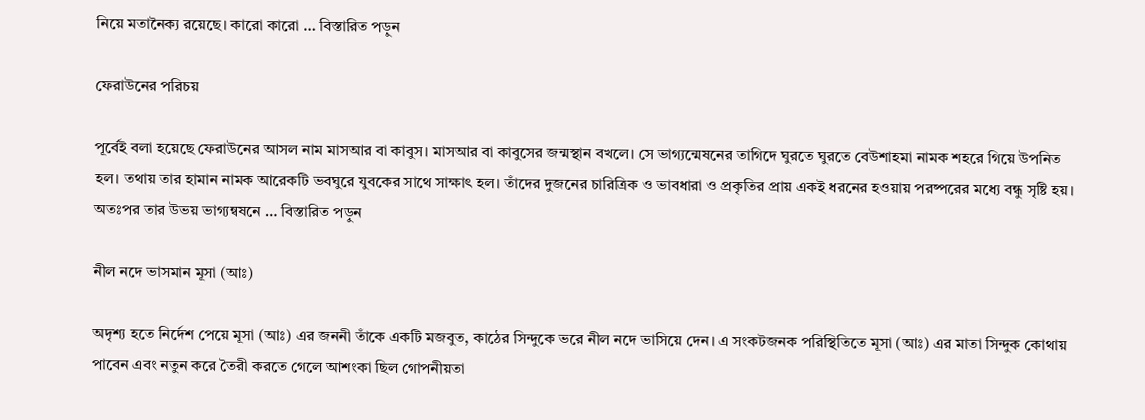নিয়ে মতানৈক্য রয়েছে। কারো কারো … বিস্তারিত পড়ুন

ফেরাউনের পরিচয়

পূর্বেই বলা হয়েছে ফেরাউনের আসল নাম মাসআর বা কাবুস। মাসআর বা কাবুসের জন্মস্থান বখলে। সে ভাগ্যন্মেষনের তাগিদে ঘুরতে ঘুরতে বেউশাহমা নামক শহরে গিয়ে উপনিত হল। তথায় তার হামান নামক আরেকটি ভবঘুরে যুবকের সাথে সাক্ষাৎ হল। তাঁদের দুজনের চারিত্রিক ও ভাবধারা ও প্রকৃতির প্রায় একই ধরনের হওয়ায় পরষ্পরের মধ্যে বন্ধু সৃষ্টি হয়। অতঃপর তার উভয় ভাগ্যন্বষনে … বিস্তারিত পড়ুন

নীল নদে ভাসমান মূসা (আঃ)

অদৃশ্য হতে নির্দেশ পেয়ে মূসা (আঃ) এর জননী তাঁকে একটি মজবুত, কাঠের সিন্দুকে ভরে নীল নদে ভাসিয়ে দেন। এ সংকটজনক পরিস্থিতিতে মূসা (আঃ) এর মাতা সিন্দুক কোথায় পাবেন এবং নতুন করে তৈরী করতে গেলে আশংকা ছিল গোপনীয়তা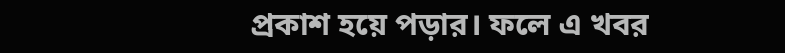প্রকাশ হয়ে পড়ার। ফলে এ খবর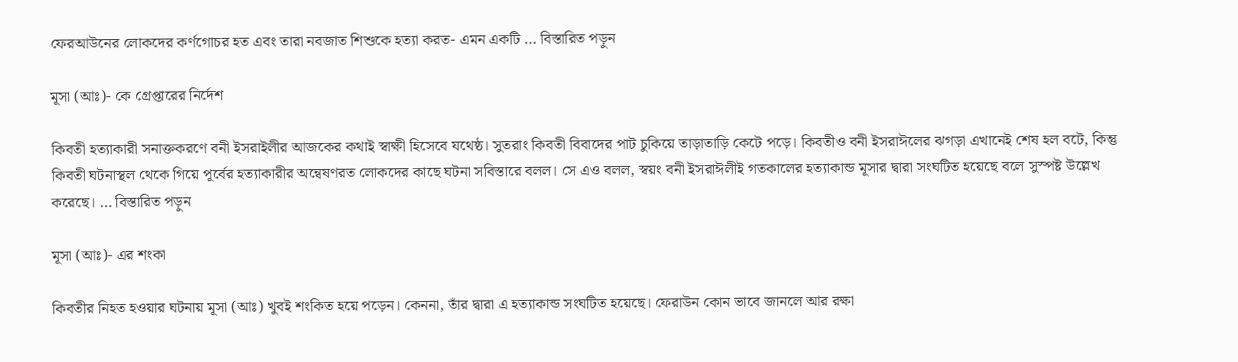ফেরআউনের লোকদের কর্ণগোচর হত এবং তারা নবজাত শিশুকে হত্যা করত- এমন একটি … বিস্তারিত পড়ুন

মূসা (আঃ)- কে গ্রেপ্তারের নির্দেশ

কিবতী হত্যাকারী সনাক্তকরণে বনী ইসরাইলীর আজকের কথাই স্বাক্ষী হিসেবে যথেষ্ঠ। সুতরাং কিবতী বিবাদের পাট চুকিয়ে তাড়াতাড়ি কেটে পড়ে। কিবতীও বনী ইসরাঈলের ঝগড়া এখানেই শেষ হল বটে, কিন্তু কিবতী ঘটনাস্থল থেকে গিয়ে পূর্বের হত্যাকারীর অন্বেষণরত লোকদের কাছে ঘটনা সবিস্তারে বলল। সে এও বলল, স্বয়ং বনী ইসরাঈলীই গতকালের হত্যাকান্ড মূসার দ্বারা সংঘটিত হয়েছে বলে সুস্পষ্ট উল্লেখ করেছে। … বিস্তারিত পড়ুন

মূসা (আঃ)- এর শংকা

কিবতীর নিহত হওয়ার ঘটনায় মূসা (আঃ) খুবই শংকিত হয়ে পড়েন। কেননা, তাঁর দ্বারা এ হত্যাকান্ড সংঘটিত হয়েছে। ফেরাউন কোন ভাবে জানলে আর রক্ষা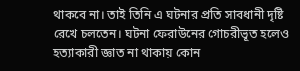থাকবে না। তাই তিনি এ ঘটনার প্রতি সাবধানী দৃষ্টি রেখে চলতেন। ঘটনা ফেরাউনের গোচরীভূত হলেও হত্যাকারী জ্ঞাত না থাকায় কোন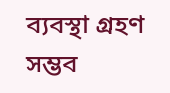ব্যবস্থা গ্রহণ সম্ভব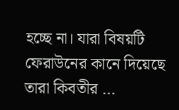হচ্ছে না। যারা বিষয়টি ফেরাউনের কানে দিয়েছে তারা কিবতীর …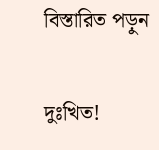বিস্তারিত পড়ুন

দুঃখিত!